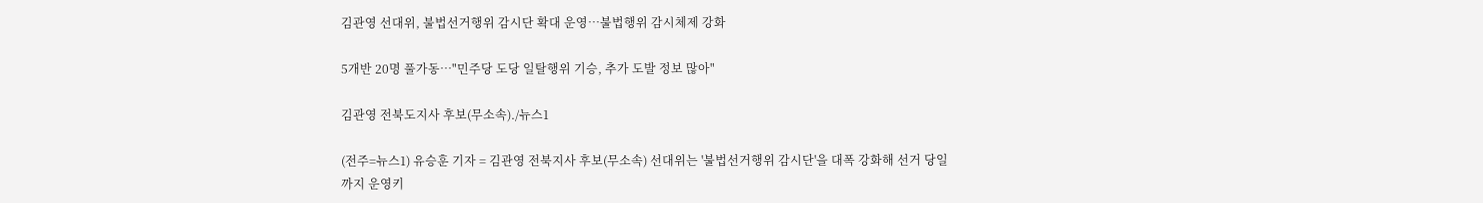김관영 선대위, 불법선거행위 감시단 확대 운영…불법행위 감시체제 강화

5개반 20명 풀가동…"민주당 도당 일탈행위 기승, 추가 도발 정보 많아"

김관영 전북도지사 후보(무소속)./뉴스1

(전주=뉴스1) 유승훈 기자 = 김관영 전북지사 후보(무소속) 선대위는 '불법선거행위 감시단'을 대폭 강화해 선거 당일까지 운영키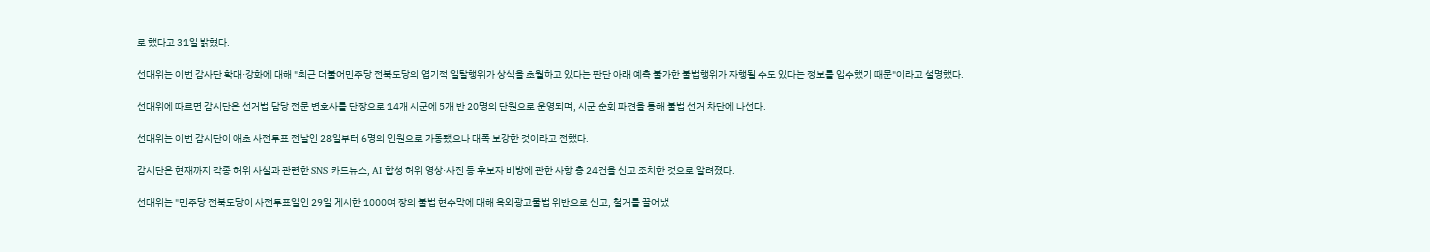로 했다고 31일 밝혔다.

선대위는 이번 감사단 확대·강화에 대해 "최근 더불어민주당 전북도당의 엽기적 일탈행위가 상식을 초월하고 있다는 판단 아래 예측 불가한 불법행위가 자행될 수도 있다는 정보를 입수했기 때문"이라고 설명했다.

선대위에 따르면 감시단은 선거법 담당 전문 변호사를 단장으로 14개 시군에 5개 반 20명의 단원으로 운영되며, 시군 순회 파견을 통해 불법 선거 차단에 나선다.

선대위는 이번 감시단이 애초 사전투표 전날인 28일부터 6명의 인원으로 가동됐으나 대폭 보강한 것이라고 전했다.

감시단은 현재까지 각종 허위 사실과 관련한 SNS 카드뉴스, AI 합성 허위 영상·사진 등 후보자 비방에 관한 사항 총 24건을 신고 조치한 것으로 알려졌다.

선대위는 "민주당 전북도당이 사전투표일인 29일 게시한 1000여 장의 불법 현수막에 대해 옥외광고물법 위반으로 신고, 철거를 끌어냈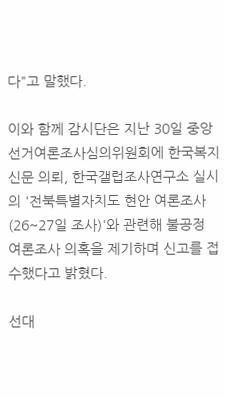다"고 말했다.

이와 함께 감시단은 지난 30일 중앙선거여론조사심의위원회에 한국복지신문 의뢰, 한국갤럽조사연구소 실시의 '전북특별자치도 현안 여론조사(26~27일 조사)'와 관련해 불공정 여론조사 의혹을 제기하며 신고를 접수했다고 밝혔다.

선대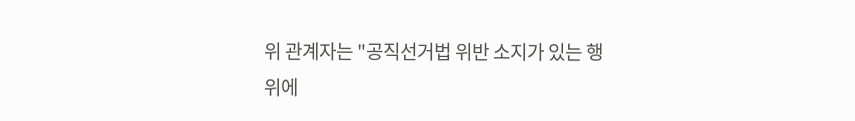위 관계자는 "공직선거법 위반 소지가 있는 행위에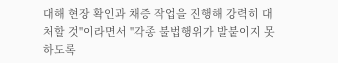대해 현장 확인과 채증 작업을 진행해 강력히 대처할 것"이라면서 "각종 불법행위가 발붙이지 못하도록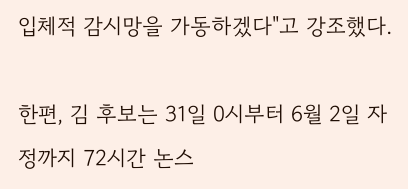입체적 감시망을 가동하겠다"고 강조했다.

한편, 김 후보는 31일 0시부터 6월 2일 자정까지 72시간 논스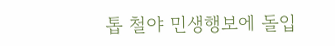톱 철야 민생행보에 돌입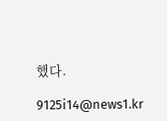했다.

9125i14@news1.kr